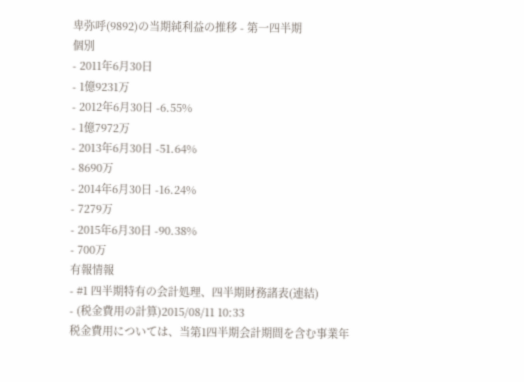卑弥呼(9892)の当期純利益の推移 - 第一四半期
個別
- 2011年6月30日
- 1億9231万
- 2012年6月30日 -6.55%
- 1億7972万
- 2013年6月30日 -51.64%
- 8690万
- 2014年6月30日 -16.24%
- 7279万
- 2015年6月30日 -90.38%
- 700万
有報情報
- #1 四半期特有の会計処理、四半期財務諸表(連結)
- (税金費用の計算)2015/08/11 10:33
税金費用については、当第1四半期会計期間を含む事業年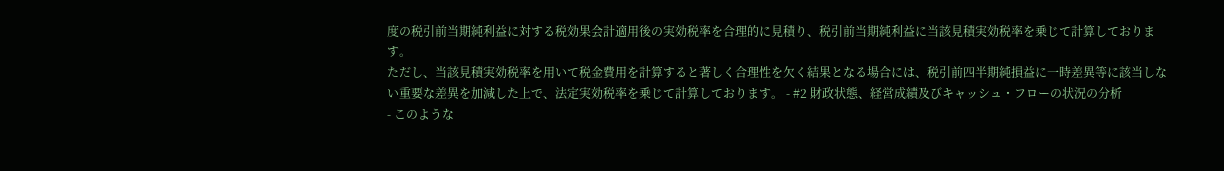度の税引前当期純利益に対する税効果会計適用後の実効税率を合理的に見積り、税引前当期純利益に当該見積実効税率を乗じて計算しております。
ただし、当該見積実効税率を用いて税金費用を計算すると著しく合理性を欠く結果となる場合には、税引前四半期純損益に一時差異等に該当しない重要な差異を加減した上で、法定実効税率を乗じて計算しております。 - #2 財政状態、経営成績及びキャッシュ・フローの状況の分析
- このような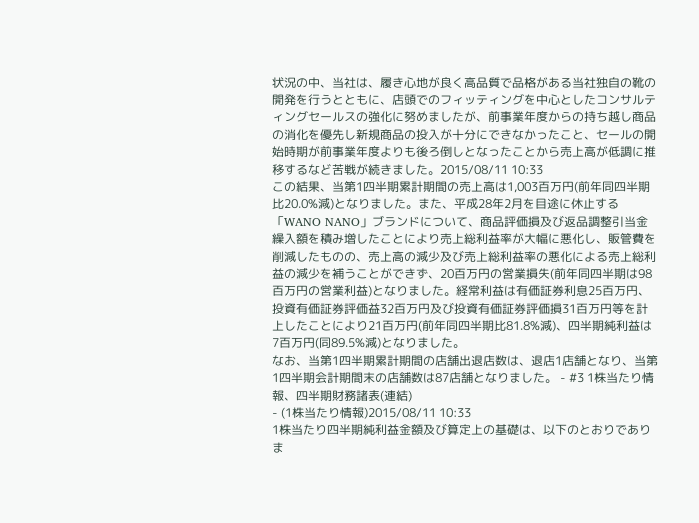状況の中、当社は、履き心地が良く高品質で品格がある当社独自の靴の開発を行うとともに、店頭でのフィッティングを中心としたコンサルティングセールスの強化に努めましたが、前事業年度からの持ち越し商品の消化を優先し新規商品の投入が十分にできなかったこと、セールの開始時期が前事業年度よりも後ろ倒しとなったことから売上高が低調に推移するなど苦戦が続きました。2015/08/11 10:33
この結果、当第1四半期累計期間の売上高は1,003百万円(前年同四半期比20.0%減)となりました。また、平成28年2月を目途に休止する「WANO NANO」ブランドについて、商品評価損及び返品調整引当金繰入額を積み増したことにより売上総利益率が大幅に悪化し、販管費を削減したものの、売上高の減少及び売上総利益率の悪化による売上総利益の減少を補うことができず、20百万円の営業損失(前年同四半期は98百万円の営業利益)となりました。経常利益は有価証券利息25百万円、投資有価証券評価益32百万円及び投資有価証券評価損31百万円等を計上したことにより21百万円(前年同四半期比81.8%減)、四半期純利益は7百万円(同89.5%減)となりました。
なお、当第1四半期累計期間の店舗出退店数は、退店1店舗となり、当第1四半期会計期間末の店舗数は87店舗となりました。 - #3 1株当たり情報、四半期財務諸表(連結)
- (1株当たり情報)2015/08/11 10:33
1株当たり四半期純利益金額及び算定上の基礎は、以下のとおりでありま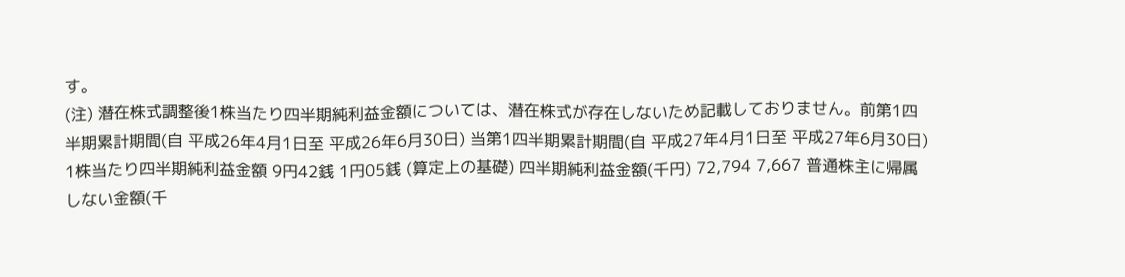す。
(注) 潜在株式調整後1株当たり四半期純利益金額については、潜在株式が存在しないため記載しておりません。前第1四半期累計期間(自 平成26年4月1日至 平成26年6月30日) 当第1四半期累計期間(自 平成27年4月1日至 平成27年6月30日) 1株当たり四半期純利益金額 9円42銭 1円05銭 (算定上の基礎) 四半期純利益金額(千円) 72,794 7,667 普通株主に帰属しない金額(千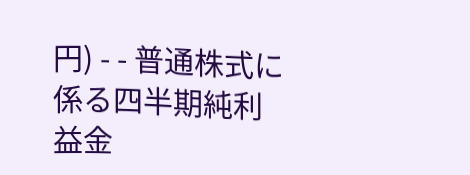円) - - 普通株式に係る四半期純利益金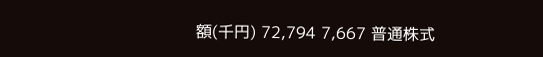額(千円) 72,794 7,667 普通株式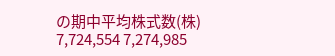の期中平均株式数(株) 7,724,554 7,274,985